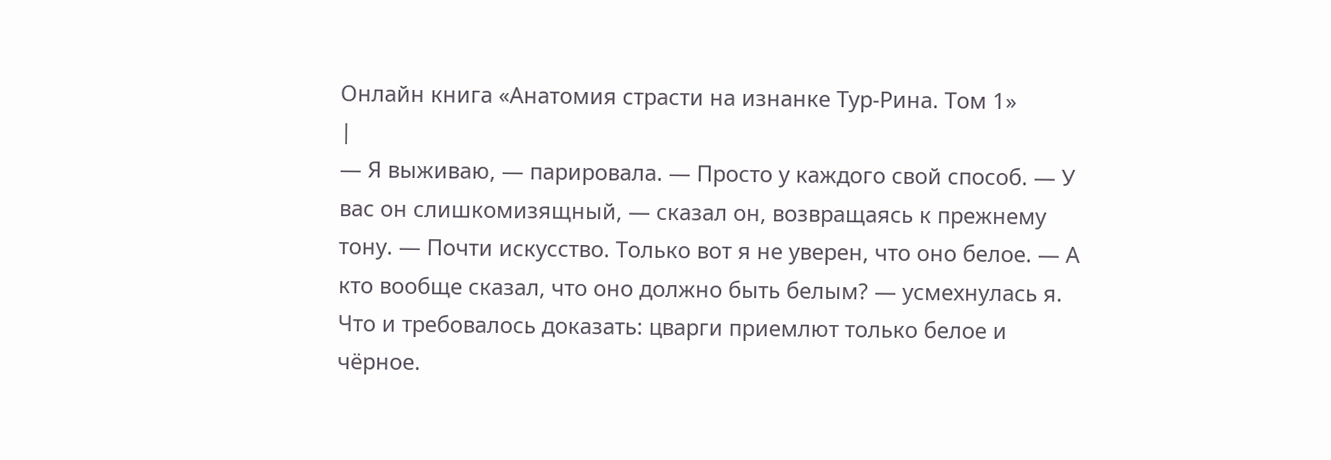Онлайн книга «Анатомия страсти на изнанке Тур-Рина. Том 1»
|
— Я выживаю, — парировала. — Просто у каждого свой способ. — У вас он слишкомизящный, — сказал он, возвращаясь к прежнему тону. — Почти искусство. Только вот я не уверен, что оно белое. — А кто вообще сказал, что оно должно быть белым? — усмехнулась я. Что и требовалось доказать: цварги приемлют только белое и чёрное.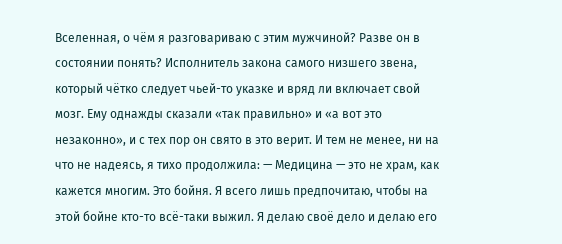Вселенная, о чём я разговариваю с этим мужчиной? Разве он в состоянии понять? Исполнитель закона самого низшего звена, который чётко следует чьей-то указке и вряд ли включает свой мозг. Ему однажды сказали «так правильно» и «а вот это незаконно», и с тех пор он свято в это верит. И тем не менее, ни на что не надеясь, я тихо продолжила: — Медицина — это не храм, как кажется многим. Это бойня. Я всего лишь предпочитаю, чтобы на этой бойне кто-то всё-таки выжил. Я делаю своё дело и делаю его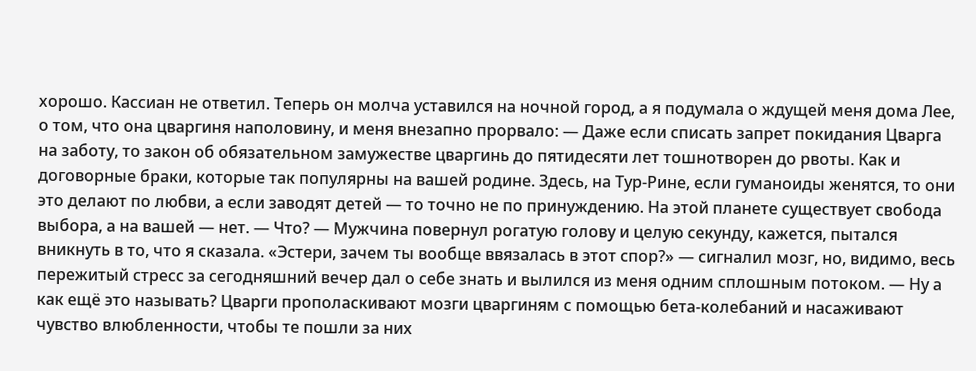хорошо. Кассиан не ответил. Теперь он молча уставился на ночной город, а я подумала о ждущей меня дома Лее, о том, что она цваргиня наполовину, и меня внезапно прорвало: — Даже если списать запрет покидания Цварга на заботу, то закон об обязательном замужестве цваргинь до пятидесяти лет тошнотворен до рвоты. Как и договорные браки, которые так популярны на вашей родине. Здесь, на Тур-Рине, если гуманоиды женятся, то они это делают по любви, а если заводят детей — то точно не по принуждению. На этой планете существует свобода выбора, а на вашей — нет. — Что? — Мужчина повернул рогатую голову и целую секунду, кажется, пытался вникнуть в то, что я сказала. «Эстери, зачем ты вообще ввязалась в этот спор?» — сигналил мозг, но, видимо, весь пережитый стресс за сегодняшний вечер дал о себе знать и вылился из меня одним сплошным потоком. — Ну а как ещё это называть? Цварги прополаскивают мозги цваргиням с помощью бета-колебаний и насаживают чувство влюбленности, чтобы те пошли за них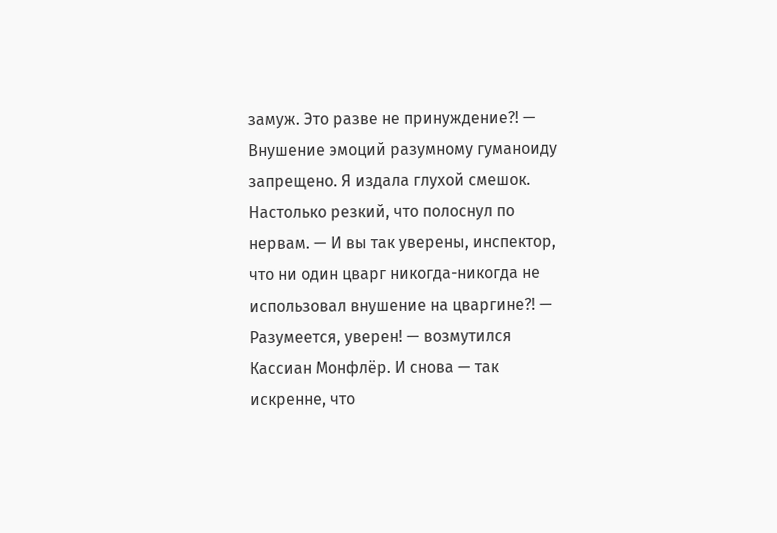замуж. Это разве не принуждение?! — Внушение эмоций разумному гуманоиду запрещено. Я издала глухой смешок. Настолько резкий, что полоснул по нервам. — И вы так уверены, инспектор, что ни один цварг никогда-никогда не использовал внушение на цваргине?! — Разумеется, уверен! — возмутился Кассиан Монфлёр. И снова — так искренне, что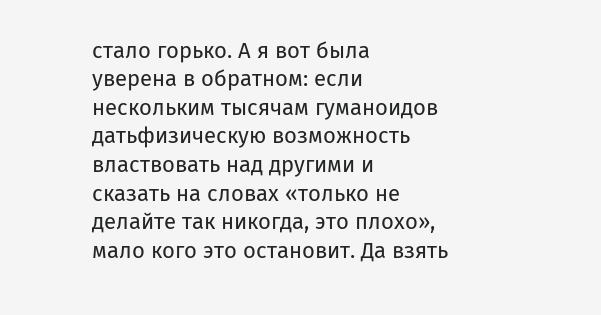стало горько. А я вот была уверена в обратном: если нескольким тысячам гуманоидов датьфизическую возможность властвовать над другими и сказать на словах «только не делайте так никогда, это плохо», мало кого это остановит. Да взять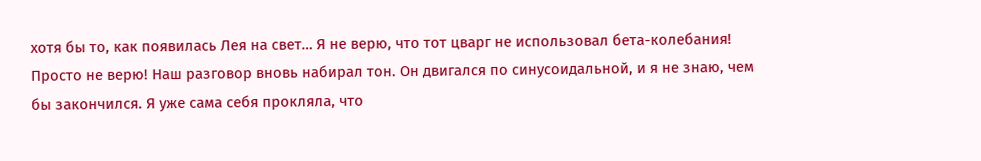хотя бы то, как появилась Лея на свет… Я не верю, что тот цварг не использовал бета-колебания! Просто не верю! Наш разговор вновь набирал тон. Он двигался по синусоидальной, и я не знаю, чем бы закончился. Я уже сама себя прокляла, что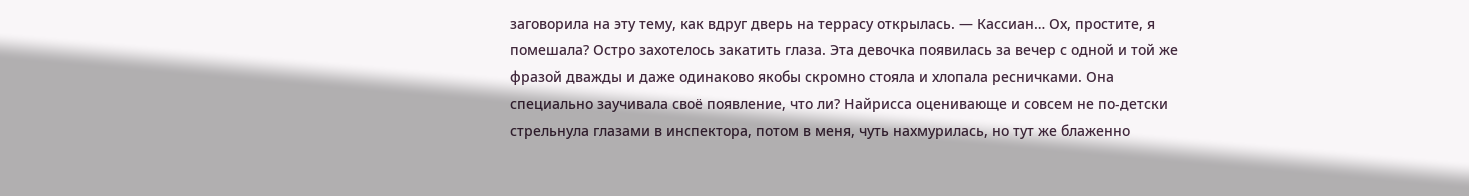заговорила на эту тему, как вдруг дверь на террасу открылась. — Кассиан… Ох, простите, я помешала? Остро захотелось закатить глаза. Эта девочка появилась за вечер с одной и той же фразой дважды и даже одинаково якобы скромно стояла и хлопала ресничками. Она специально заучивала своё появление, что ли? Найрисса оценивающе и совсем не по-детски стрельнула глазами в инспектора, потом в меня, чуть нахмурилась, но тут же блаженно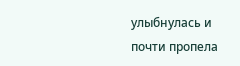улыбнулась и почти пропела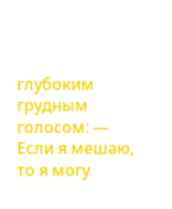глубоким грудным голосом: — Если я мешаю, то я могу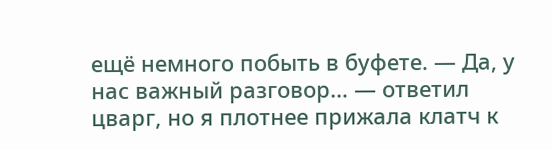ещё немного побыть в буфете. — Да, у нас важный разговор… — ответил цварг, но я плотнее прижала клатч к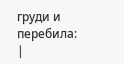груди и перебила: |